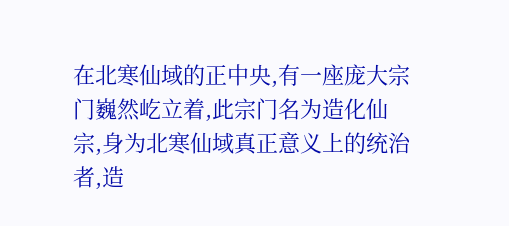在北寒仙域的正中央,有一座庞大宗门巍然屹立着,此宗门名为造化仙宗,身为北寒仙域真正意义上的统治者,造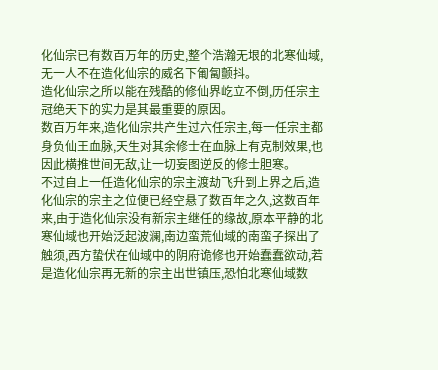化仙宗已有数百万年的历史,整个浩瀚无垠的北寒仙域,无一人不在造化仙宗的威名下匍匐颤抖。
造化仙宗之所以能在残酷的修仙界屹立不倒,历任宗主冠绝天下的实力是其最重要的原因。
数百万年来,造化仙宗共产生过六任宗主,每一任宗主都身负仙王血脉,天生对其余修士在血脉上有克制效果,也因此横推世间无敌,让一切妄图逆反的修士胆寒。
不过自上一任造化仙宗的宗主渡劫飞升到上界之后,造化仙宗的宗主之位便已经空悬了数百年之久,这数百年来,由于造化仙宗没有新宗主继任的缘故,原本平静的北寒仙域也开始泛起波澜,南边蛮荒仙域的南蛮子探出了触须,西方蛰伏在仙域中的阴府诡修也开始蠢蠢欲动,若是造化仙宗再无新的宗主出世镇压,恐怕北寒仙域数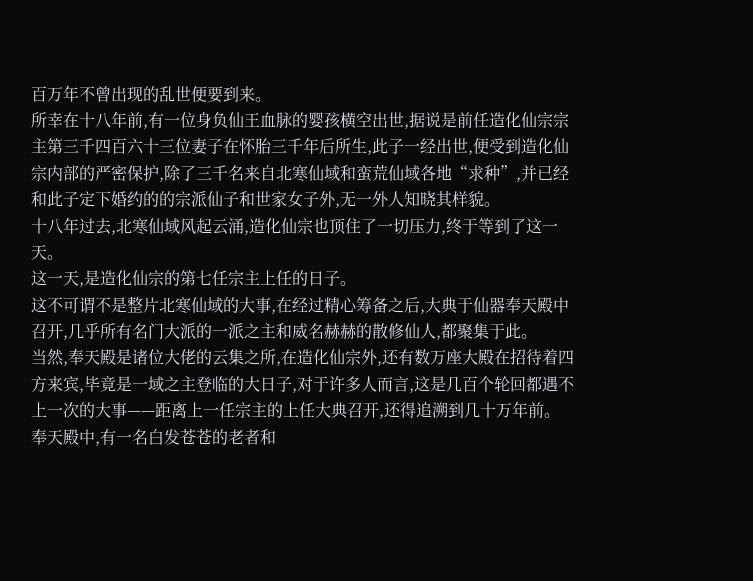百万年不曾出现的乱世便要到来。
所幸在十八年前,有一位身负仙王血脉的婴孩横空出世,据说是前任造化仙宗宗主第三千四百六十三位妻子在怀胎三千年后所生,此子一经出世,便受到造化仙宗内部的严密保护,除了三千名来自北寒仙域和蛮荒仙域各地“求种”,并已经和此子定下婚约的的宗派仙子和世家女子外,无一外人知晓其样貌。
十八年过去,北寒仙域风起云涌,造化仙宗也顶住了一切压力,终于等到了这一天。
这一天,是造化仙宗的第七任宗主上任的日子。
这不可谓不是整片北寒仙域的大事,在经过精心筹备之后,大典于仙器奉天殿中召开,几乎所有名门大派的一派之主和威名赫赫的散修仙人,都聚集于此。
当然,奉天殿是诸位大佬的云集之所,在造化仙宗外,还有数万座大殿在招待着四方来宾,毕竟是一域之主登临的大日子,对于许多人而言,这是几百个轮回都遇不上一次的大事——距离上一任宗主的上任大典召开,还得追溯到几十万年前。
奉天殿中,有一名白发苍苍的老者和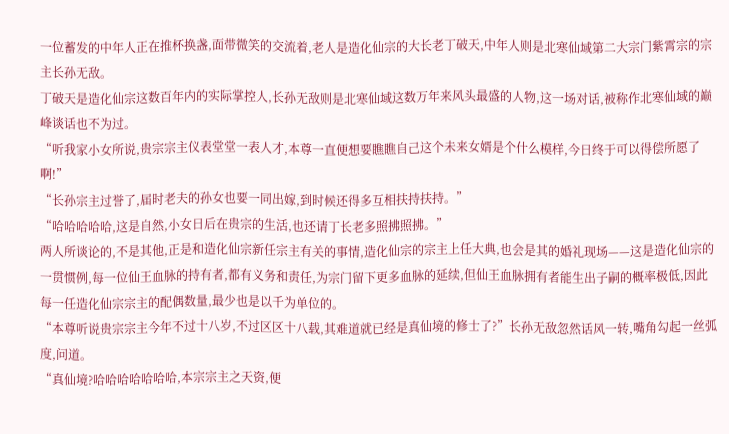一位蓄发的中年人正在推杯换盏,面带微笑的交流着,老人是造化仙宗的大长老丁破天,中年人则是北寒仙域第二大宗门紫霄宗的宗主长孙无敌。
丁破天是造化仙宗这数百年内的实际掌控人,长孙无敌则是北寒仙域这数万年来风头最盛的人物,这一场对话,被称作北寒仙域的巅峰谈话也不为过。
“听我家小女所说,贵宗宗主仪表堂堂一表人才,本尊一直便想要瞧瞧自己这个未来女婿是个什么模样,今日终于可以得偿所愿了啊!”
“长孙宗主过誉了,届时老夫的孙女也要一同出嫁,到时候还得多互相扶持扶持。”
“哈哈哈哈哈,这是自然,小女日后在贵宗的生活,也还请丁长老多照拂照拂。”
两人所谈论的,不是其他,正是和造化仙宗新任宗主有关的事情,造化仙宗的宗主上任大典,也会是其的婚礼现场——这是造化仙宗的一贯惯例,每一位仙王血脉的持有者,都有义务和责任,为宗门留下更多血脉的延续,但仙王血脉拥有者能生出子嗣的概率极低,因此每一任造化仙宗宗主的配偶数量,最少也是以千为单位的。
“本尊听说贵宗宗主今年不过十八岁,不过区区十八载,其难道就已经是真仙境的修士了?”长孙无敌忽然话风一转,嘴角勾起一丝弧度,问道。
“真仙境?哈哈哈哈哈哈哈,本宗宗主之天资,便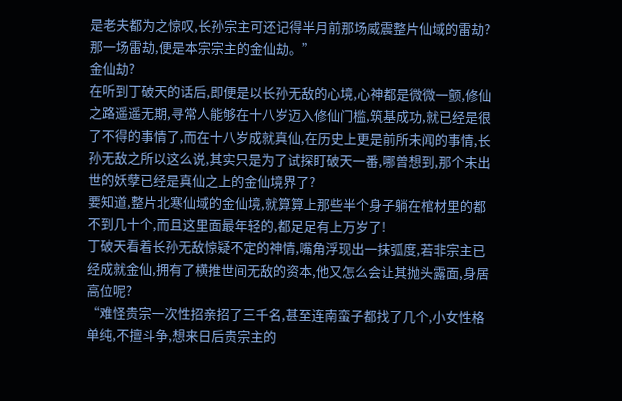是老夫都为之惊叹,长孙宗主可还记得半月前那场威震整片仙域的雷劫?那一场雷劫,便是本宗宗主的金仙劫。”
金仙劫?
在听到丁破天的话后,即便是以长孙无敌的心境,心神都是微微一颤,修仙之路遥遥无期,寻常人能够在十八岁迈入修仙门槛,筑基成功,就已经是很了不得的事情了,而在十八岁成就真仙,在历史上更是前所未闻的事情,长孙无敌之所以这么说,其实只是为了试探盯破天一番,哪曾想到,那个未出世的妖孽已经是真仙之上的金仙境界了?
要知道,整片北寒仙域的金仙境,就算算上那些半个身子躺在棺材里的都不到几十个,而且这里面最年轻的,都足足有上万岁了!
丁破天看着长孙无敌惊疑不定的神情,嘴角浮现出一抹弧度,若非宗主已经成就金仙,拥有了横推世间无敌的资本,他又怎么会让其抛头露面,身居高位呢?
“难怪贵宗一次性招亲招了三千名,甚至连南蛮子都找了几个,小女性格单纯,不擅斗争,想来日后贵宗主的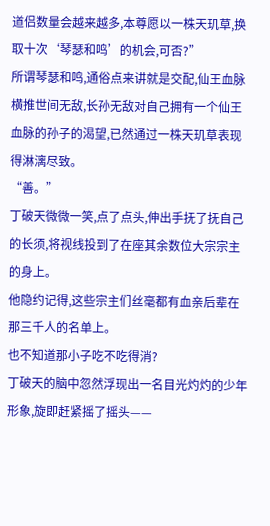道侣数量会越来越多,本尊愿以一株天玑草,换取十次‘琴瑟和鸣’的机会,可否?”
所谓琴瑟和鸣,通俗点来讲就是交配,仙王血脉横推世间无敌,长孙无敌对自己拥有一个仙王血脉的孙子的渴望,已然通过一株天玑草表现得淋漓尽致。
“善。”
丁破天微微一笑,点了点头,伸出手抚了抚自己的长须,将视线投到了在座其余数位大宗宗主的身上。
他隐约记得,这些宗主们丝毫都有血亲后辈在那三千人的名单上。
也不知道那小子吃不吃得消?
丁破天的脑中忽然浮现出一名目光灼灼的少年形象,旋即赶紧摇了摇头——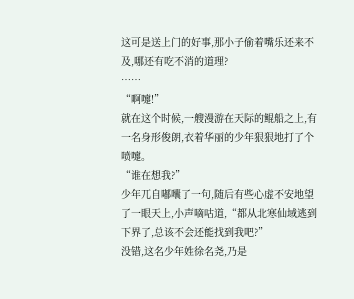这可是送上门的好事,那小子偷着嘴乐还来不及,哪还有吃不消的道理?
……
“啊嚏!”
就在这个时候,一艘漫游在天际的鲲船之上,有一名身形俊朗,衣着华丽的少年狠狠地打了个喷嚏。
“谁在想我?”
少年兀自嘟囔了一句,随后有些心虚不安地望了一眼天上,小声嘀咕道,“都从北寒仙域逃到下界了,总该不会还能找到我吧?”
没错,这名少年姓徐名尧,乃是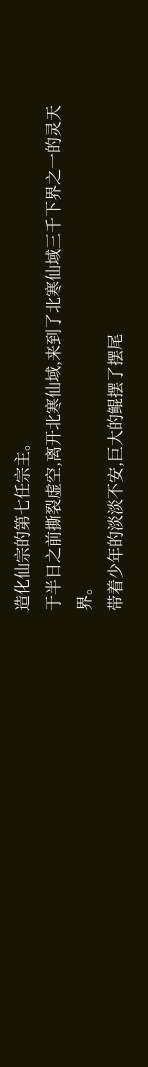造化仙宗的第七任宗主。
于半日之前撕裂虚空,离开北寒仙域,来到了北寒仙域三千下界之一的灵天界。
带着少年的淡淡不安,巨大的鲲摆了摆尾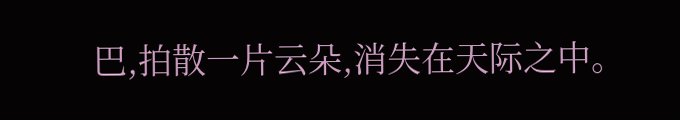巴,拍散一片云朵,消失在天际之中。